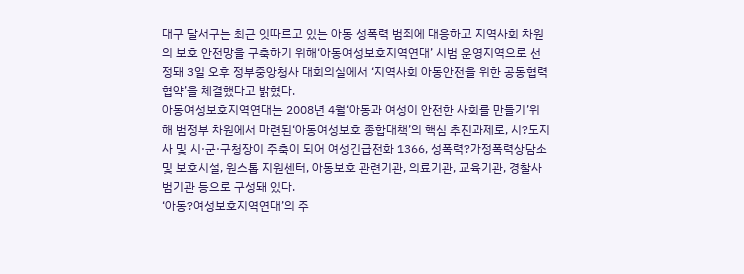대구 달서구는 최근 잇따르고 있는 아동 성폭력 범죄에 대응하고 지역사회 차원의 보호 안전망을 구축하기 위해‘아동여성보호지역연대’ 시범 운영지역으로 선정돼 3일 오후 정부중앙청사 대회의실에서 ‘지역사회 아동안전을 위한 공동협력 협약’을 체결했다고 밝혔다.
아동여성보호지역연대는 2008년 4월‘아동과 여성이 안전한 사회를 만들기’위해 범정부 차원에서 마련된‘아동여성보호 종합대책’의 핵심 추진과제로, 시?도지사 및 시·군·구청장이 주축이 되어 여성긴급전화 1366, 성폭력?가정폭력상담소 및 보호시설, 원스톱 지원센터, 아동보호 관련기관, 의료기관, 교육기관, 경찰사범기관 등으로 구성돼 있다.
‘아동?여성보호지역연대’의 주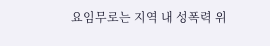요임무로는 지역 내 성폭력 위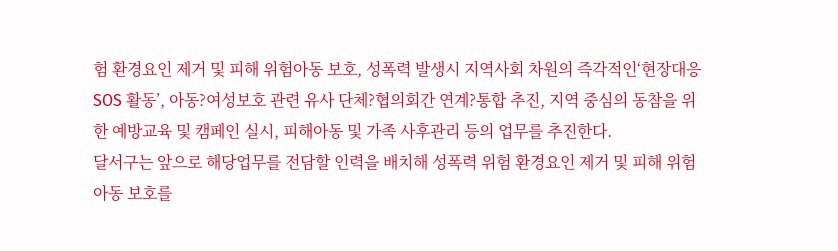험 환경요인 제거 및 피해 위험아동 보호, 성폭력 발생시 지역사회 차원의 즉각적인‘현장대응 SOS 활동’, 아동?여성보호 관련 유사 단체?협의회간 연계?통합 추진, 지역 중심의 동참을 위한 예방교육 및 캠페인 실시, 피해아동 및 가족 사후관리 등의 업무를 추진한다.
달서구는 앞으로 해당업무를 전담할 인력을 배치해 성폭력 위험 환경요인 제거 및 피해 위험아동 보호를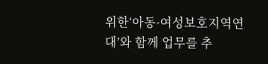위한‘아동·여성보호지역연대’와 함께 업무를 추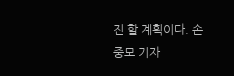진 할 계획이다. 손중모 기자